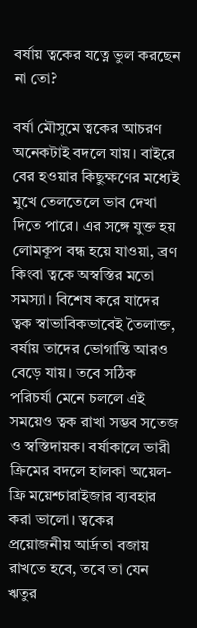বর্ষায় ত্বকের যত্নে ভুল করছেন না তো?

বর্ষা মৌসুমে ত্বকের আচরণ অনেকটাই বদলে যায়। বাইরে বের হওয়ার কিছুক্ষণের মধ্যেই মুখে তেলতেলে ভাব দেখা দিতে পারে। এর সঙ্গে যুক্ত হয় লোমকূপ বন্ধ হয়ে যাওয়া, ব্রণ কিংবা ত্বকে অস্বস্তির মতো সমস্যা। বিশেষ করে যাদের ত্বক স্বাভাবিকভাবেই তৈলাক্ত, বর্ষায় তাদের ভোগান্তি আরও বেড়ে যায়। তবে সঠিক পরিচর্যা মেনে চললে এই সময়েও ত্বক রাখা সম্ভব সতেজ ও স্বস্তিদায়ক। বর্ষাকালে ভারী ক্রিমের বদলে হালকা অয়েল-ফ্রি ময়েশ্চারাইজার ব্যবহার করা ভালো। ত্বকের প্রয়োজনীয় আর্দ্রতা বজায় রাখতে হবে, তবে তা যেন ঋতুর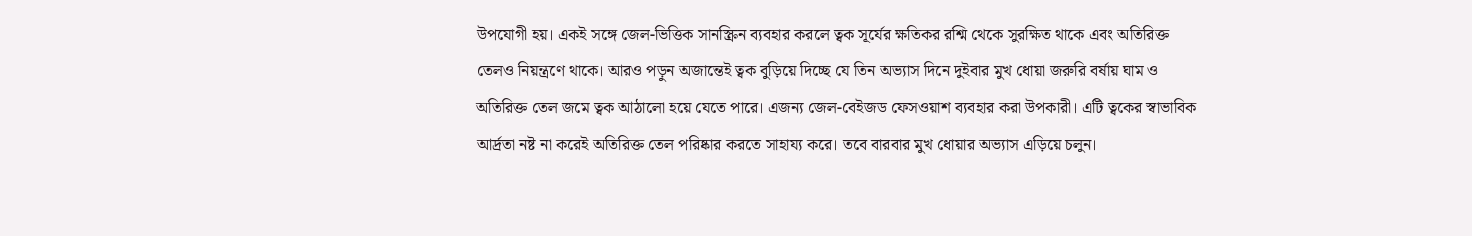উপযোগী হয়। একই সঙ্গে জেল-ভিত্তিক সানস্ক্রিন ব্যবহার করলে ত্বক সূর্যের ক্ষতিকর রশ্মি থেকে সুরক্ষিত থাকে এবং অতিরিক্ত তেলও নিয়ন্ত্রণে থাকে। আরও পড়ুন অজান্তেই ত্বক বুড়িয়ে দিচ্ছে যে তিন অভ্যাস দিনে দুইবার মুখ ধোয়া জরুরি বর্ষায় ঘাম ও অতিরিক্ত তেল জমে ত্বক আঠালো হয়ে যেতে পারে। এজন্য জেল-বেইজড ফেসওয়াশ ব্যবহার করা উপকারী। এটি ত্বকের স্বাভাবিক আর্দ্রতা নষ্ট না করেই অতিরিক্ত তেল পরিষ্কার করতে সাহায্য করে। তবে বারবার মুখ ধোয়ার অভ্যাস এড়িয়ে চলুন।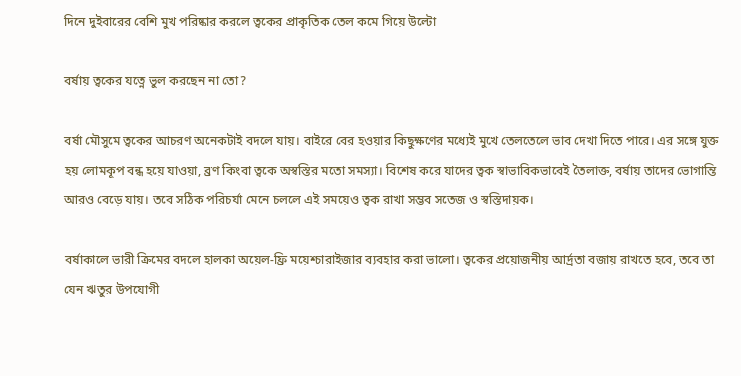দিনে দুইবারের বেশি মুখ পরিষ্কার করলে ত্বকের প্রাকৃতিক তেল কমে গিয়ে উল্টো

বর্ষায় ত্বকের যত্নে ভুল করছেন না তো?

বর্ষা মৌসুমে ত্বকের আচরণ অনেকটাই বদলে যায়। বাইরে বের হওয়ার কিছুক্ষণের মধ্যেই মুখে তেলতেলে ভাব দেখা দিতে পারে। এর সঙ্গে যুক্ত হয় লোমকূপ বন্ধ হয়ে যাওয়া, ব্রণ কিংবা ত্বকে অস্বস্তির মতো সমস্যা। বিশেষ করে যাদের ত্বক স্বাভাবিকভাবেই তৈলাক্ত, বর্ষায় তাদের ভোগান্তি আরও বেড়ে যায়। তবে সঠিক পরিচর্যা মেনে চললে এই সময়েও ত্বক রাখা সম্ভব সতেজ ও স্বস্তিদায়ক।

বর্ষাকালে ভারী ক্রিমের বদলে হালকা অয়েল-ফ্রি ময়েশ্চারাইজার ব্যবহার করা ভালো। ত্বকের প্রয়োজনীয় আর্দ্রতা বজায় রাখতে হবে, তবে তা যেন ঋতুর উপযোগী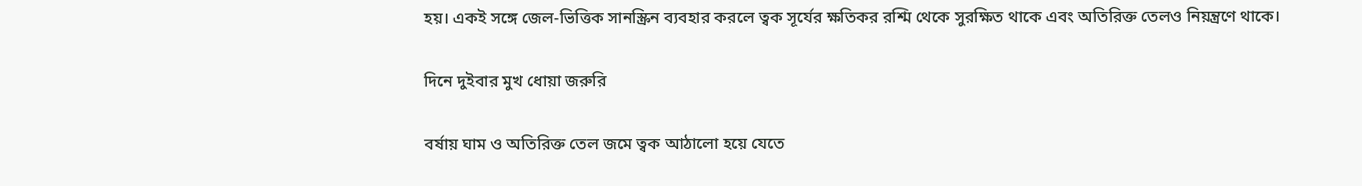হয়। একই সঙ্গে জেল-ভিত্তিক সানস্ক্রিন ব্যবহার করলে ত্বক সূর্যের ক্ষতিকর রশ্মি থেকে সুরক্ষিত থাকে এবং অতিরিক্ত তেলও নিয়ন্ত্রণে থাকে।

দিনে দুইবার মুখ ধোয়া জরুরি

বর্ষায় ঘাম ও অতিরিক্ত তেল জমে ত্বক আঠালো হয়ে যেতে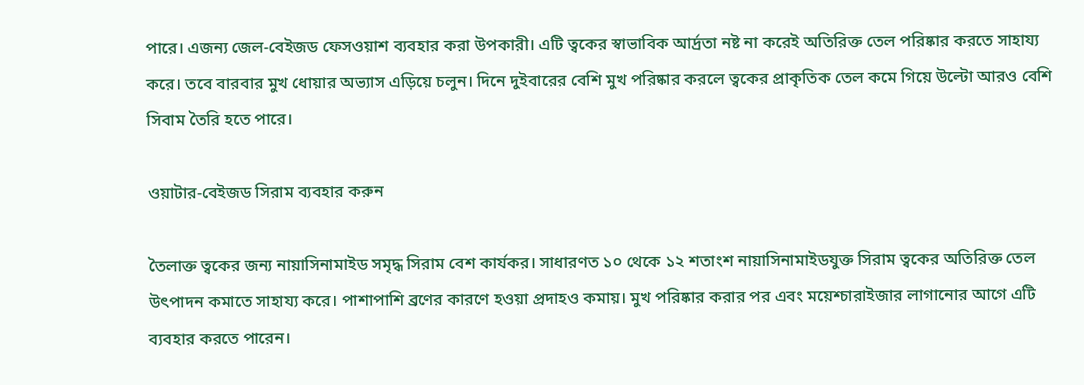পারে। এজন্য জেল-বেইজড ফেসওয়াশ ব্যবহার করা উপকারী। এটি ত্বকের স্বাভাবিক আর্দ্রতা নষ্ট না করেই অতিরিক্ত তেল পরিষ্কার করতে সাহায্য করে। তবে বারবার মুখ ধোয়ার অভ্যাস এড়িয়ে চলুন। দিনে দুইবারের বেশি মুখ পরিষ্কার করলে ত্বকের প্রাকৃতিক তেল কমে গিয়ে উল্টো আরও বেশি সিবাম তৈরি হতে পারে।

ওয়াটার-বেইজড সিরাম ব্যবহার করুন

তৈলাক্ত ত্বকের জন্য নায়াসিনামাইড সমৃদ্ধ সিরাম বেশ কার্যকর। সাধারণত ১০ থেকে ১২ শতাংশ নায়াসিনামাইডযুক্ত সিরাম ত্বকের অতিরিক্ত তেল উৎপাদন কমাতে সাহায্য করে। পাশাপাশি ব্রণের কারণে হওয়া প্রদাহও কমায়। মুখ পরিষ্কার করার পর এবং ময়েশ্চারাইজার লাগানোর আগে এটি ব্যবহার করতে পারেন।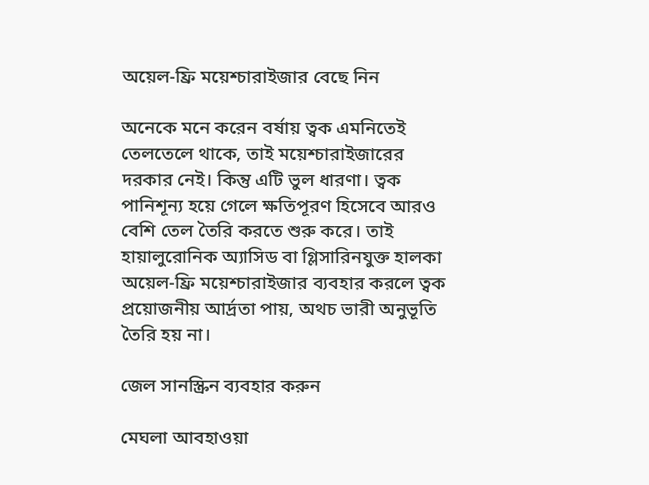অয়েল-ফ্রি ময়েশ্চারাইজার বেছে নিন

অনেকে মনে করেন বর্ষায় ত্বক এমনিতেই তেলতেলে থাকে, তাই ময়েশ্চারাইজারের দরকার নেই। কিন্তু এটি ভুল ধারণা। ত্বক পানিশূন্য হয়ে গেলে ক্ষতিপূরণ হিসেবে আরও বেশি তেল তৈরি করতে শুরু করে। তাই হায়ালুরোনিক অ্যাসিড বা গ্লিসারিনযুক্ত হালকা অয়েল-ফ্রি ময়েশ্চারাইজার ব্যবহার করলে ত্বক প্রয়োজনীয় আর্দ্রতা পায়, অথচ ভারী অনুভূতি তৈরি হয় না।

জেল সানস্ক্রিন ব্যবহার করুন

মেঘলা আবহাওয়া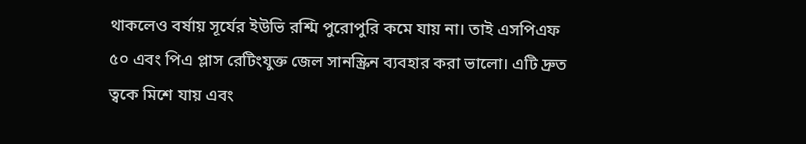থাকলেও বর্ষায় সূর্যের ইউভি রশ্মি পুরোপুরি কমে যায় না। তাই এসপিএফ ৫০ এবং পিএ প্লাস রেটিংযুক্ত জেল সানস্ক্রিন ব্যবহার করা ভালো। এটি দ্রুত ত্বকে মিশে যায় এবং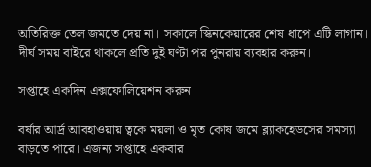অতিরিক্ত তেল জমতে দেয় না। সকালে স্কিনকেয়ারের শেষ ধাপে এটি লাগান। দীর্ঘ সময় বাইরে থাকলে প্রতি দুই ঘণ্টা পর পুনরায় ব্যবহার করুন।

সপ্তাহে একদিন এক্সফোলিয়েশন করুন

বর্ষার আর্দ্র আবহাওয়ায় ত্বকে ময়লা ও মৃত কোষ জমে ব্ল্যাকহেডসের সমস্যা বাড়তে পারে। এজন্য সপ্তাহে একবার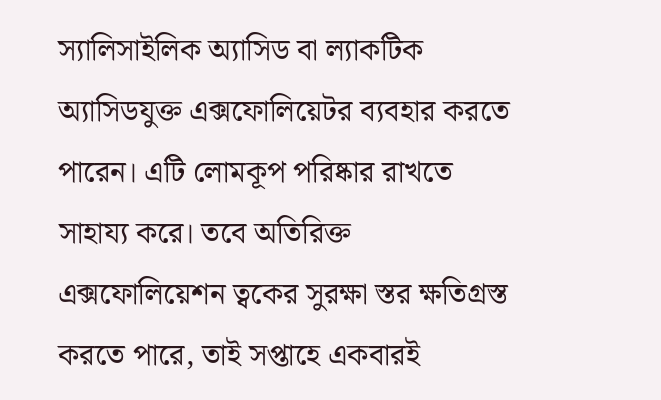স্যালিসাইলিক অ্যাসিড বা ল্যাকটিক অ্যাসিডযুক্ত এক্সফোলিয়েটর ব্যবহার করতে পারেন। এটি লোমকূপ পরিষ্কার রাখতে সাহায্য করে। তবে অতিরিক্ত এক্সফোলিয়েশন ত্বকের সুরক্ষা স্তর ক্ষতিগ্রস্ত করতে পারে, তাই সপ্তাহে একবারই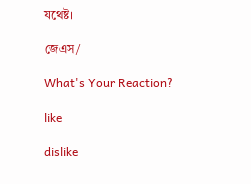যথেষ্ট।

জেএস/

What's Your Reaction?

like

dislike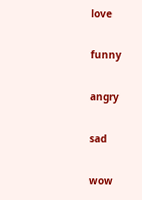love

funny

angry

sad

wow